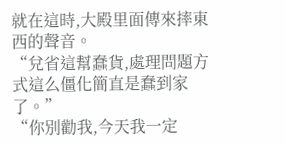就在這時,大殿里面傳來摔東西的聲音。
“兌省這幫蠢貨,處理問題方式這么僵化簡直是蠢到家了。”
“你別勸我,今天我一定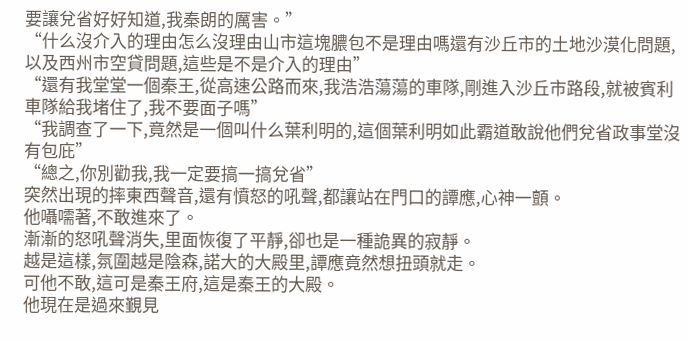要讓兌省好好知道,我秦朗的厲害。”
“什么沒介入的理由怎么沒理由山市這塊膿包不是理由嗎還有沙丘市的土地沙漠化問題,以及西州市空貸問題,這些是不是介入的理由”
“還有我堂堂一個秦王,從高速公路而來,我浩浩蕩蕩的車隊,剛進入沙丘市路段,就被賓利車隊給我堵住了,我不要面子嗎”
“我調查了一下,竟然是一個叫什么葉利明的,這個葉利明如此霸道敢說他們兌省政事堂沒有包庇”
“總之,你別勸我,我一定要搞一搞兌省”
突然出現的摔東西聲音,還有憤怒的吼聲,都讓站在門口的譚應,心神一顫。
他囁嚅著,不敢進來了。
漸漸的怒吼聲消失,里面恢復了平靜,卻也是一種詭異的寂靜。
越是這樣,氛圍越是陰森,諾大的大殿里,譚應竟然想扭頭就走。
可他不敢,這可是秦王府,這是秦王的大殿。
他現在是過來覲見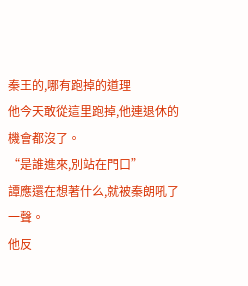秦王的,哪有跑掉的道理
他今天敢從這里跑掉,他連退休的機會都沒了。
“是誰進來,別站在門口”
譚應還在想著什么,就被秦朗吼了一聲。
他反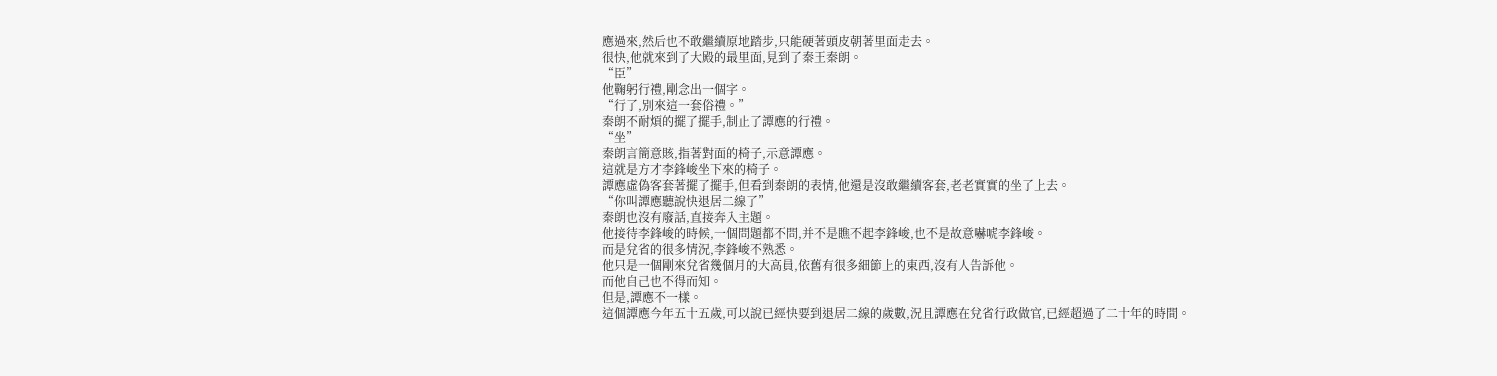應過來,然后也不敢繼續原地踏步,只能硬著頭皮朝著里面走去。
很快,他就來到了大殿的最里面,見到了秦王秦朗。
“臣”
他鞠躬行禮,剛念出一個字。
“行了,別來這一套俗禮。”
秦朗不耐煩的擺了擺手,制止了譚應的行禮。
“坐”
秦朗言簡意賅,指著對面的椅子,示意譚應。
這就是方才李鋒峻坐下來的椅子。
譚應虛偽客套著擺了擺手,但看到秦朗的表情,他還是沒敢繼續客套,老老實實的坐了上去。
“你叫譚應聽說快退居二線了”
秦朗也沒有廢話,直接奔入主題。
他接待李鋒峻的時候,一個問題都不問,并不是瞧不起李鋒峻,也不是故意嚇唬李鋒峻。
而是兌省的很多情況,李鋒峻不熟悉。
他只是一個剛來兌省幾個月的大高員,依舊有很多細節上的東西,沒有人告訴他。
而他自己也不得而知。
但是,譚應不一樣。
這個譚應今年五十五歲,可以說已經快要到退居二線的歲數,況且譚應在兌省行政做官,已經超過了二十年的時間。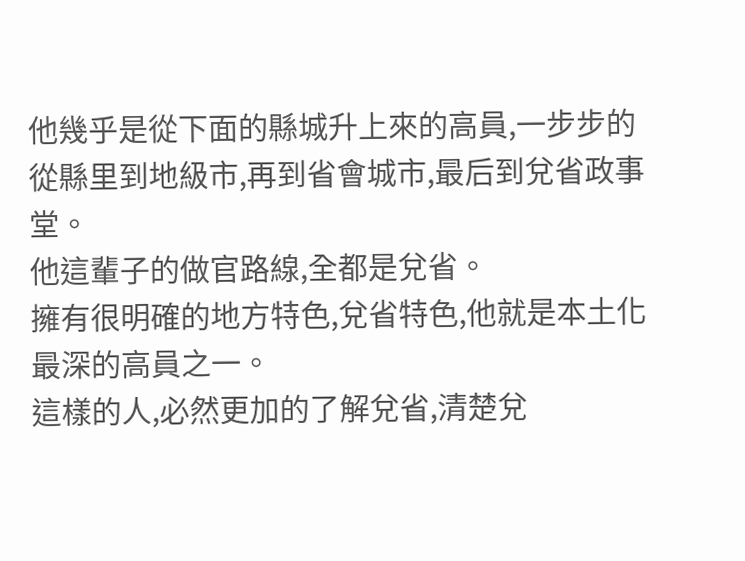他幾乎是從下面的縣城升上來的高員,一步步的從縣里到地級市,再到省會城市,最后到兌省政事堂。
他這輩子的做官路線,全都是兌省。
擁有很明確的地方特色,兌省特色,他就是本土化最深的高員之一。
這樣的人,必然更加的了解兌省,清楚兌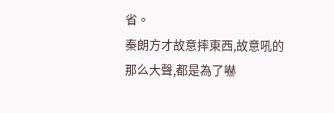省。
秦朗方才故意摔東西,故意吼的那么大聲,都是為了嚇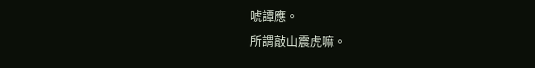唬譚應。
所謂敲山震虎嘛。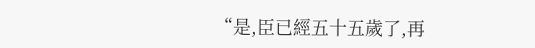“是,臣已經五十五歲了,再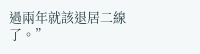過兩年就該退居二線了。”